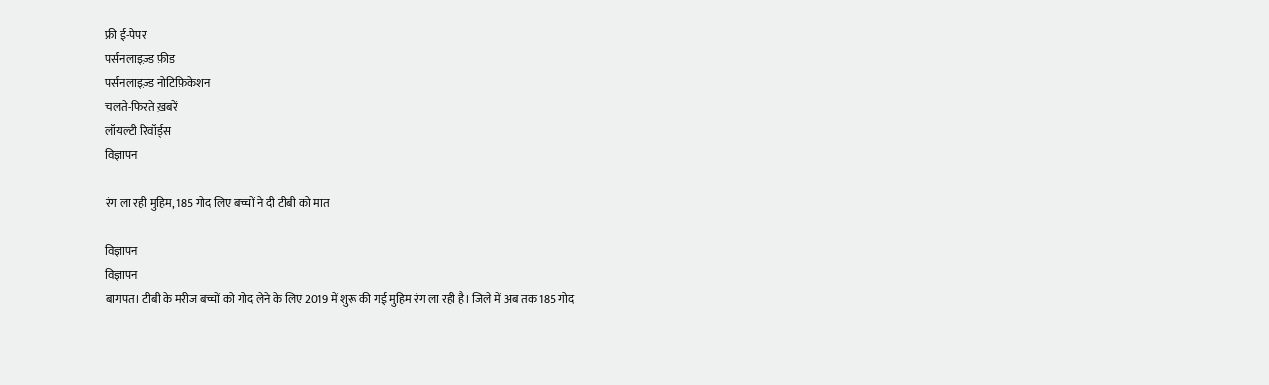फ्री ई-पेपर
पर्सनलाइज़्ड फ़ीड
पर्सनलाइज़्ड नोटिफ़िकेशन
चलते-फिरते ख़बरें
लॉयल्टी रिवॉर्ड्स
विज्ञापन

रंग ला रही मुहिम, 185 गोद लिए बच्चों ने दी टीबी को मात

विज्ञापन
विज्ञापन
बागपत। टीबी के मरीज बच्चों को गोद लेने के लिए 2019 में शुरू की गई मुहिम रंग ला रही है। जिले में अब तक 185 गोद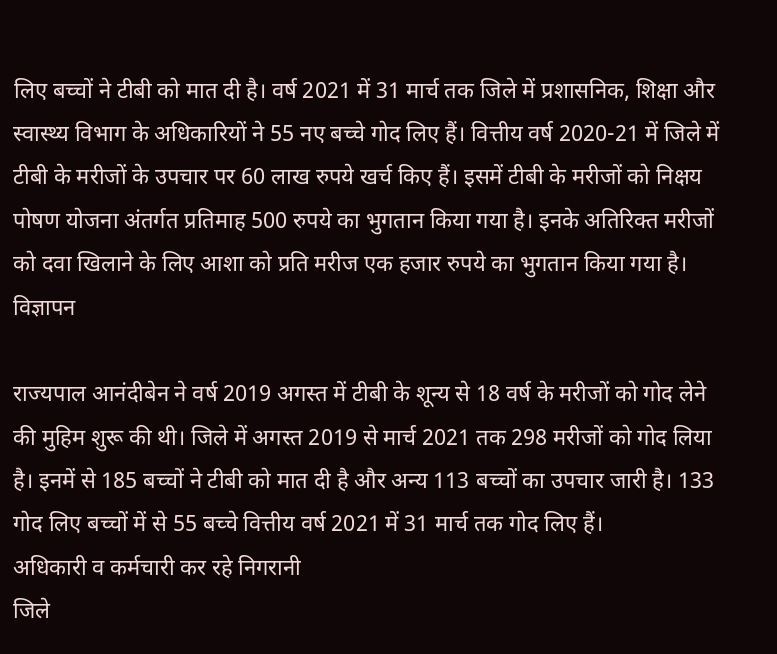लिए बच्चों ने टीबी को मात दी है। वर्ष 2021 में 31 मार्च तक जिले में प्रशासनिक, शिक्षा और स्वास्थ्य विभाग के अधिकारियों ने 55 नए बच्चे गोद लिए हैं। वित्तीय वर्ष 2020-21 में जिले में टीबी के मरीजों के उपचार पर 60 लाख रुपये खर्च किए हैं। इसमें टीबी के मरीजों को निक्षय पोषण योजना अंतर्गत प्रतिमाह 500 रुपये का भुगतान किया गया है। इनके अतिरिक्त मरीजों को दवा खिलाने के लिए आशा को प्रति मरीज एक हजार रुपये का भुगतान किया गया है।
विज्ञापन

राज्यपाल आनंदीबेन ने वर्ष 2019 अगस्त में टीबी के शून्य से 18 वर्ष के मरीजों को गोद लेने की मुहिम शुरू की थी। जिले में अगस्त 2019 से मार्च 2021 तक 298 मरीजों को गोद लिया है। इनमें से 185 बच्चों ने टीबी को मात दी है और अन्य 113 बच्चों का उपचार जारी है। 133 गोद लिए बच्चों में से 55 बच्चे वित्तीय वर्ष 2021 में 31 मार्च तक गोद लिए हैं।
अधिकारी व कर्मचारी कर रहे निगरानी
जिले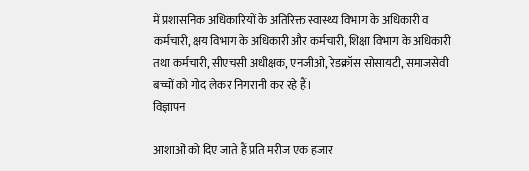में प्रशासनिक अधिकारियों के अतिरिक्त स्वास्थ्य विभाग के अधिकारी व कर्मचारी, क्षय विभाग के अधिकारी और कर्मचारी, शिक्षा विभाग के अधिकारी तथा कर्मचारी, सीएचसी अधीक्षक, एनजीओ, रेडक्रॉस सोसायटी, समाजसेवी बच्चों को गोद लेकर निगरानी कर रहे हैं।
विज्ञापन

आशाओं को दिए जाते हैं प्रति मरीज एक हजार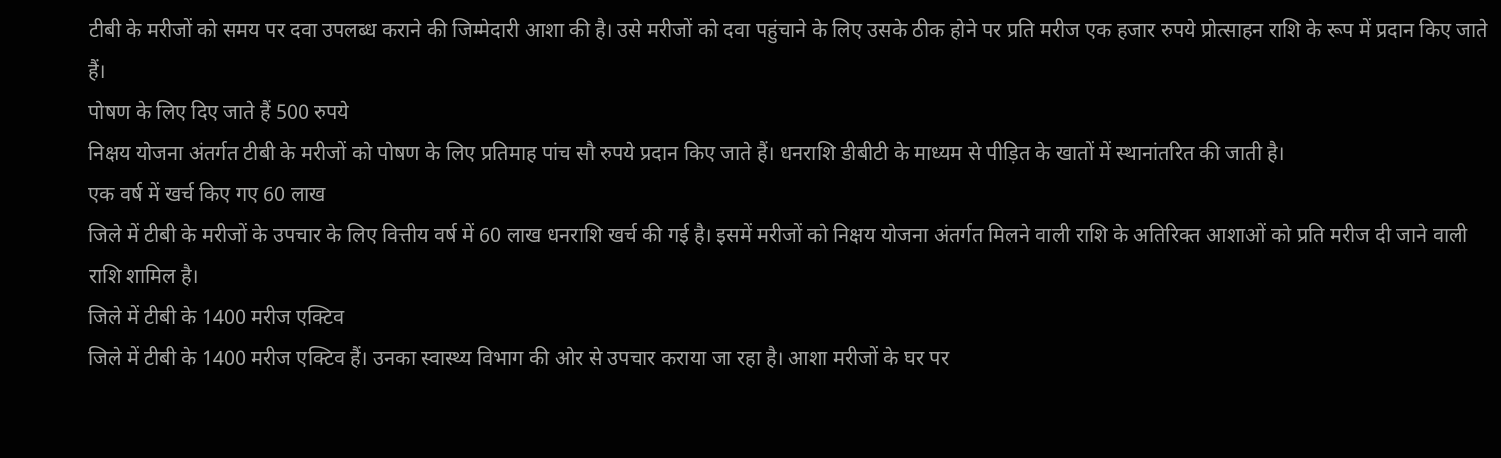टीबी के मरीजों को समय पर दवा उपलब्ध कराने की जिम्मेदारी आशा की है। उसे मरीजों को दवा पहुंचाने के लिए उसके ठीक होने पर प्रति मरीज एक हजार रुपये प्रोत्साहन राशि के रूप में प्रदान किए जाते हैं।
पोषण के लिए दिए जाते हैं 500 रुपये
निक्षय योजना अंतर्गत टीबी के मरीजों को पोषण के लिए प्रतिमाह पांच सौ रुपये प्रदान किए जाते हैं। धनराशि डीबीटी के माध्यम से पीड़ित के खातों में स्थानांतरित की जाती है।
एक वर्ष में खर्च किए गए 60 लाख
जिले में टीबी के मरीजों के उपचार के लिए वित्तीय वर्ष में 60 लाख धनराशि खर्च की गई है। इसमें मरीजों को निक्षय योजना अंतर्गत मिलने वाली राशि के अतिरिक्त आशाओं को प्रति मरीज दी जाने वाली राशि शामिल है।
जिले में टीबी के 1400 मरीज एक्टिव
जिले में टीबी के 1400 मरीज एक्टिव हैं। उनका स्वास्थ्य विभाग की ओर से उपचार कराया जा रहा है। आशा मरीजों के घर पर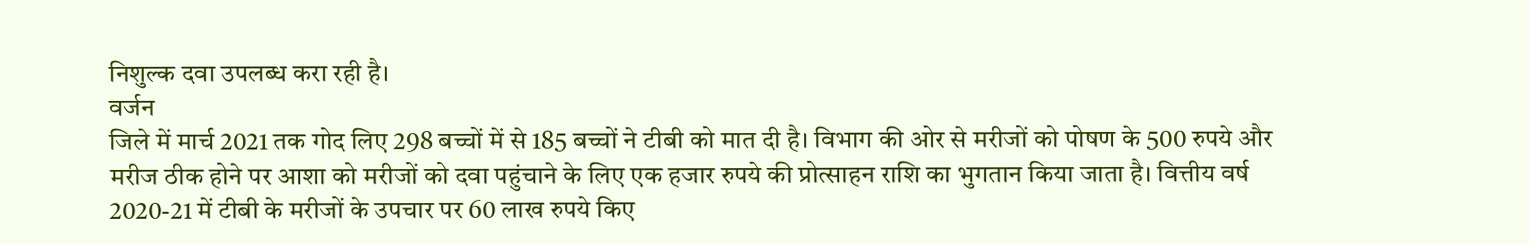निशुल्क दवा उपलब्ध करा रही है।
वर्जन
जिले में मार्च 2021 तक गोद लिए 298 बच्चों में से 185 बच्चों ने टीबी को मात दी है। विभाग की ओर से मरीजों को पोषण के 500 रुपये और मरीज ठीक होने पर आशा को मरीजों को दवा पहुंचाने के लिए एक हजार रुपये की प्रोत्साहन राशि का भुगतान किया जाता है। वित्तीय वर्ष 2020-21 में टीबी के मरीजों के उपचार पर 60 लाख रुपये किए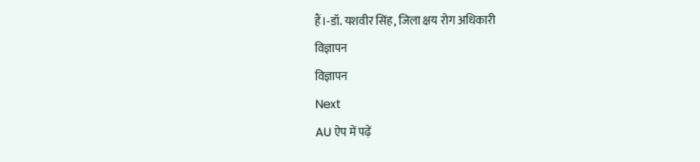हैं।-डॉ. यशवीर सिंह, जिला क्षय रोग अधिकारी
विज्ञापन
विज्ञापन
Next
AU ऐप में पढ़ें